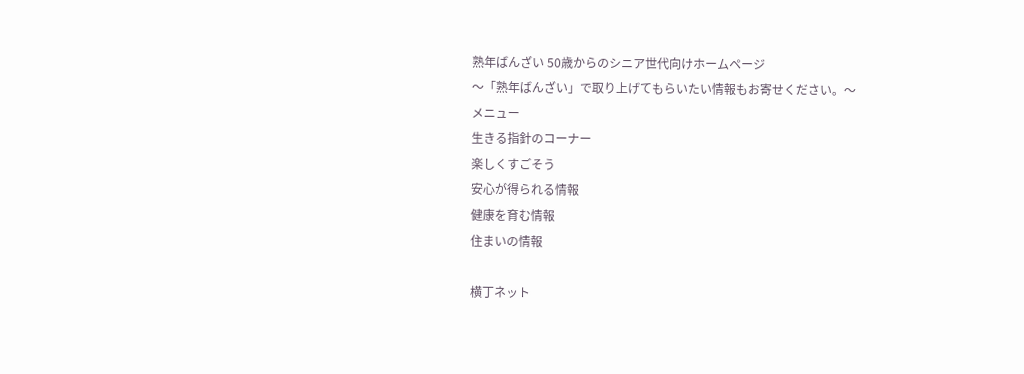熟年ばんざい 50歳からのシニア世代向けホームページ
〜「熟年ばんざい」で取り上げてもらいたい情報もお寄せください。〜
メニュー
生きる指針のコーナー
楽しくすごそう
安心が得られる情報
健康を育む情報
住まいの情報

横丁ネット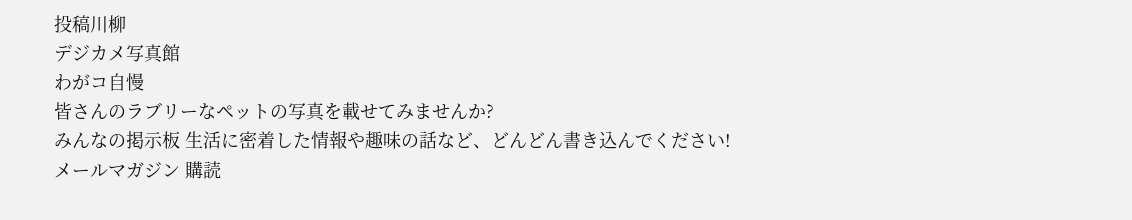投稿川柳
デジカメ写真館
わがコ自慢
皆さんのラブリーなペットの写真を載せてみませんか?
みんなの掲示板 生活に密着した情報や趣味の話など、どんどん書き込んでください!
メールマガジン 購読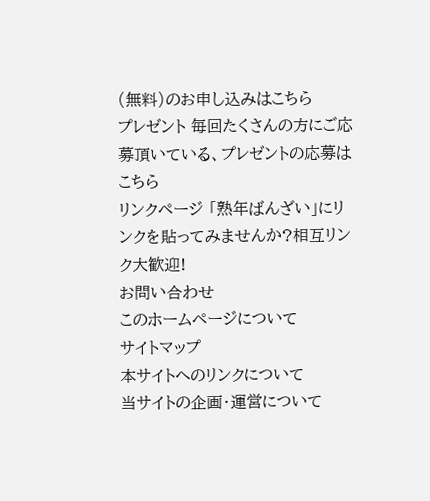(無料)のお申し込みはこちら
プレゼント 毎回たくさんの方にご応募頂いている、プレゼントの応募はこちら
リンクページ 「熟年ばんざい」にリンクを貼ってみませんか?相互リンク大歓迎!
お問い合わせ
このホームページについて
サイトマップ
本サイトへのリンクについて
当サイトの企画・運営について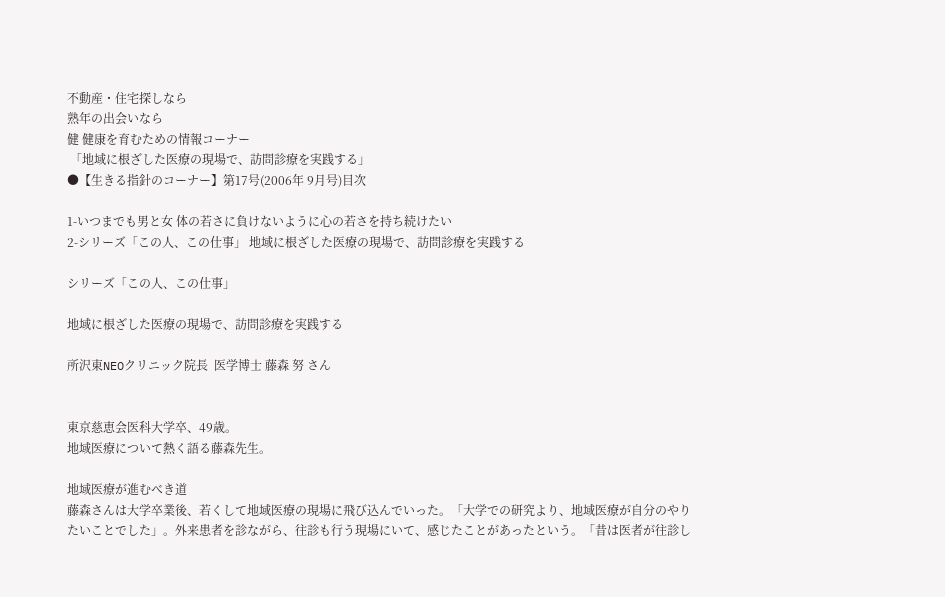不動産・住宅探しなら
熟年の出会いなら
健 健康を育むための情報コーナー
 「地域に根ざした医療の現場で、訪問診療を実践する」
●【生きる指針のコーナー】第17号(2006年 9月号)目次

1-いつまでも男と女 体の若さに負けないように心の若さを持ち続けたい
2-シリーズ「この人、この仕事」 地域に根ざした医療の現場で、訪問診療を実践する

シリーズ「この人、この仕事」

地域に根ざした医療の現場で、訪問診療を実践する

所沢東NEOクリニック院長  医学博士 藤森 努 さん


東京慈恵会医科大学卒、49歳。
地域医療について熱く語る藤森先生。

地域医療が進むべき道
藤森さんは大学卒業後、若くして地域医療の現場に飛び込んでいった。「大学での研究より、地域医療が自分のやりたいことでした」。外来患者を診ながら、往診も行う現場にいて、感じたことがあったという。「昔は医者が往診し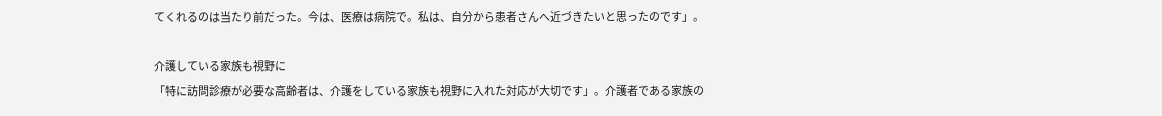てくれるのは当たり前だった。今は、医療は病院で。私は、自分から患者さんへ近づきたいと思ったのです」。

介護している家族も視野に
「特に訪問診療が必要な高齢者は、介護をしている家族も視野に入れた対応が大切です」。介護者である家族の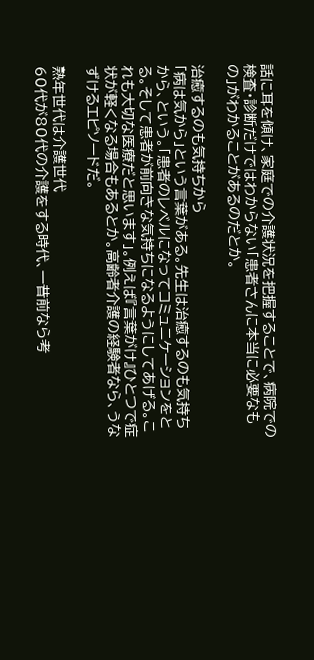話に耳を傾け、家庭での介護状況を把握することで、病院での検査・診断だけではわからない「患者さんに本当に必要なもの」がわかることがあるのだとか。

治癒するのも気持ちから
「病は気から」という言葉がある。先生は治癒するのも気持ちから、という。「患者のレベルになってコミュニケーションをとる。そして患者が前向きな気持ちになるようにしてあげる。これも大切な医療だと思います」。例えば『言葉がけ』ひとつで症状が軽くなる場合もあるとか。高齢者介護の経験者なら、うなずけるエピソードだ。

熟年世代は介護世代
60代が80代の介護をする時代、一昔前なら考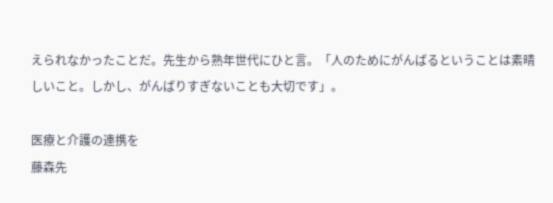えられなかったことだ。先生から熟年世代にひと言。「人のためにがんばるということは素晴しいこと。しかし、がんばりすぎないことも大切です」。

医療と介護の連携を
藤森先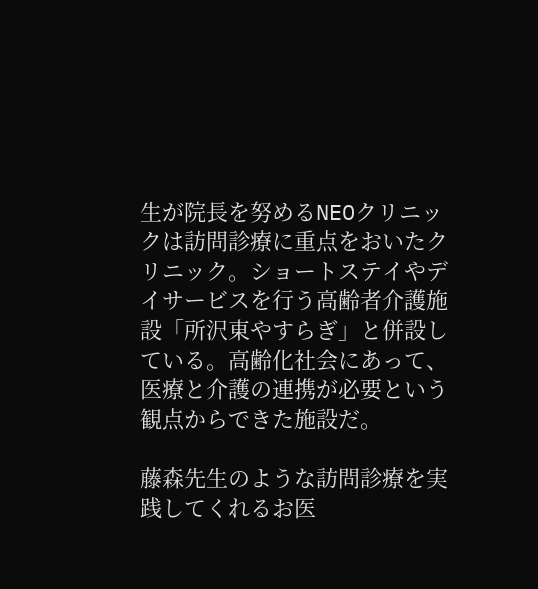生が院長を努めるNEOクリニックは訪問診療に重点をおいたクリニック。ショートステイやデイサービスを行う高齢者介護施設「所沢東やすらぎ」と併設している。高齢化社会にあって、医療と介護の連携が必要という観点からできた施設だ。

藤森先生のような訪問診療を実践してくれるお医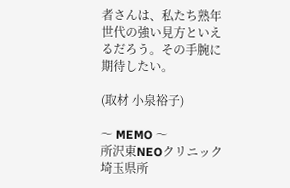者さんは、私たち熟年世代の強い見方といえるだろう。その手腕に期待したい。

(取材 小泉裕子)

〜 MEMO 〜
所沢東NEOクリニック
埼玉県所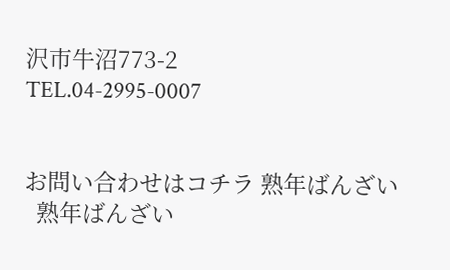沢市牛沼773-2
TEL.04-2995-0007


お問い合わせはコチラ 熟年ばんざい
  熟年ばんざい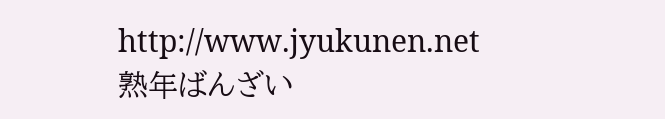http://www.jyukunen.net
熟年ばんざい